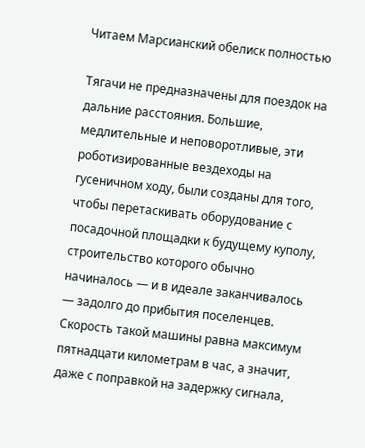Читаем Марсианский обелиск полностью

Тягачи не предназначены для поездок на дальние расстояния. Большие, медлительные и неповоротливые, эти роботизированные вездеходы на гусеничном ходу, были созданы для того, чтобы перетаскивать оборудование с посадочной площадки к будущему куполу, строительство которого обычно начиналось — и в идеале заканчивалось — задолго до прибытия поселенцев. Скорость такой машины равна максимум пятнадцати километрам в час, а значит, даже с поправкой на задержку сигнала,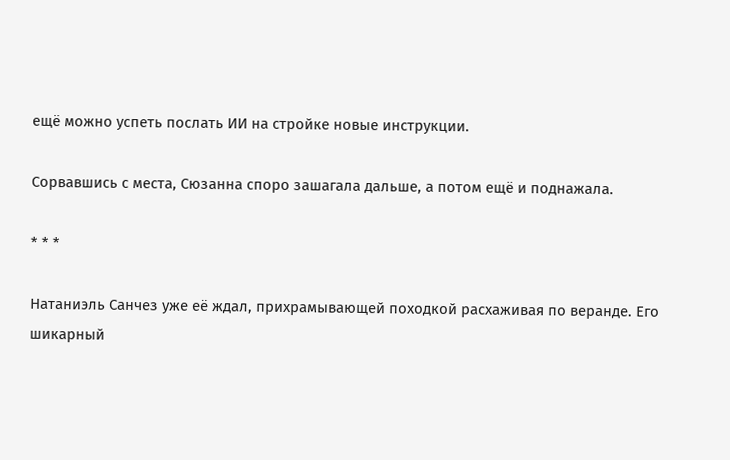ещё можно успеть послать ИИ на стройке новые инструкции.

Сорвавшись с места, Сюзанна споро зашагала дальше, а потом ещё и поднажала.

* * *

Натаниэль Санчез уже её ждал, прихрамывающей походкой расхаживая по веранде. Его шикарный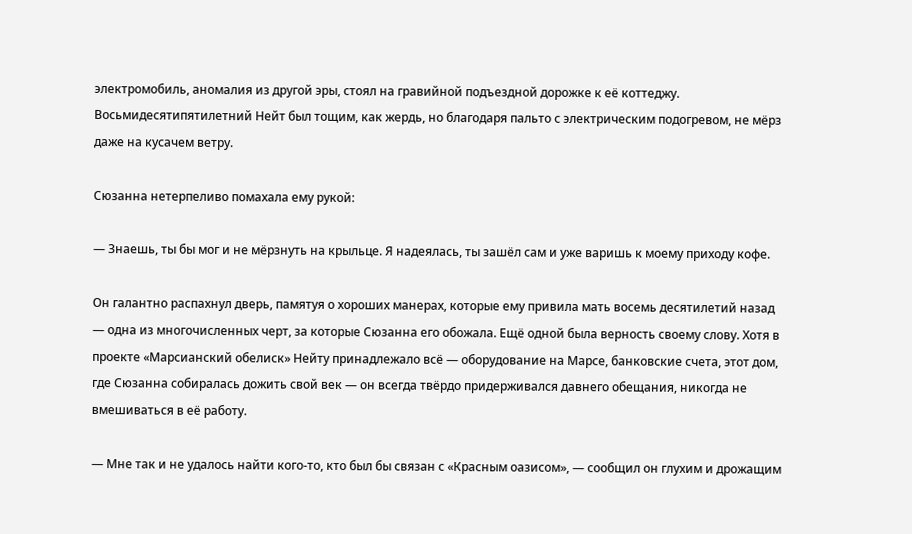электромобиль, аномалия из другой эры, стоял на гравийной подъездной дорожке к её коттеджу. Восьмидесятипятилетний Нейт был тощим, как жердь, но благодаря пальто с электрическим подогревом, не мёрз даже на кусачем ветру.

Сюзанна нетерпеливо помахала ему рукой:

— Знаешь, ты бы мог и не мёрзнуть на крыльце. Я надеялась, ты зашёл сам и уже варишь к моему приходу кофе.

Он галантно распахнул дверь, памятуя о хороших манерах, которые ему привила мать восемь десятилетий назад — одна из многочисленных черт, за которые Сюзанна его обожала. Ещё одной была верность своему слову. Хотя в проекте «Марсианский обелиск» Нейту принадлежало всё — оборудование на Марсе, банковские счета, этот дом, где Сюзанна собиралась дожить свой век — он всегда твёрдо придерживался давнего обещания, никогда не вмешиваться в её работу.

— Мне так и не удалось найти кого-то, кто был бы связан с «Красным оазисом», — сообщил он глухим и дрожащим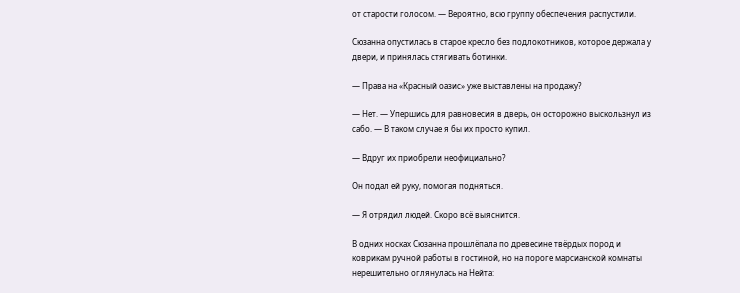от старости голосом. — Вероятно, всю группу обеспечения распустили.

Сюзанна опустилась в старое кресло без подлокотников, которое держала у двери, и принялась стягивать ботинки.

— Права на «Красный оазис» уже выставлены на продажу?

— Нет. — Упершись для равновесия в дверь, он осторожно выскользнул из сабо. — В таком случае я бы их просто купил.

— Вдруг их приобрели неофициально?

Он подал ей руку, помогая подняться.

— Я отрядил людей. Скоро всё выяснится.

В одних носках Сюзанна прошлёпала по древесине твёрдых пород и коврикам ручной работы в гостиной, но на пороге марсианской комнаты нерешительно оглянулась на Нейта: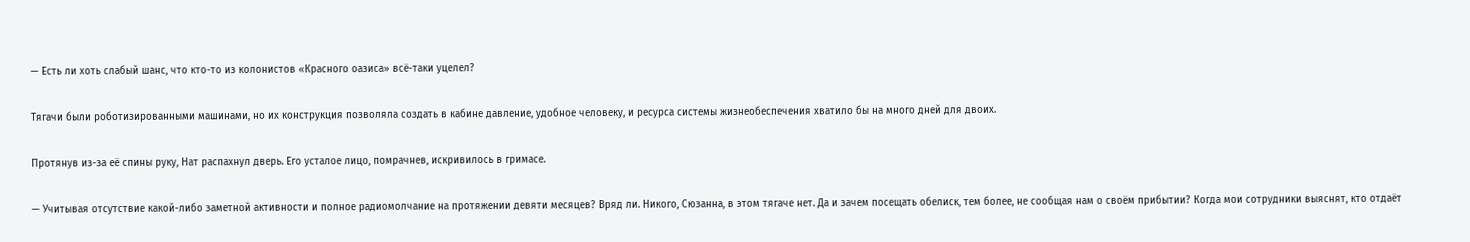— Есть ли хоть слабый шанс, что кто-то из колонистов «Красного оазиса» всё-таки уцелел?

Тягачи были роботизированными машинами, но их конструкция позволяла создать в кабине давление, удобное человеку, и ресурса системы жизнеобеспечения хватило бы на много дней для двоих.

Протянув из-за её спины руку, Нат распахнул дверь. Его усталое лицо, помрачнев, искривилось в гримасе.

— Учитывая отсутствие какой-либо заметной активности и полное радиомолчание на протяжении девяти месяцев? Вряд ли. Никого, Сюзанна, в этом тягаче нет. Да и зачем посещать обелиск, тем более, не сообщая нам о своём прибытии? Когда мои сотрудники выяснят, кто отдаёт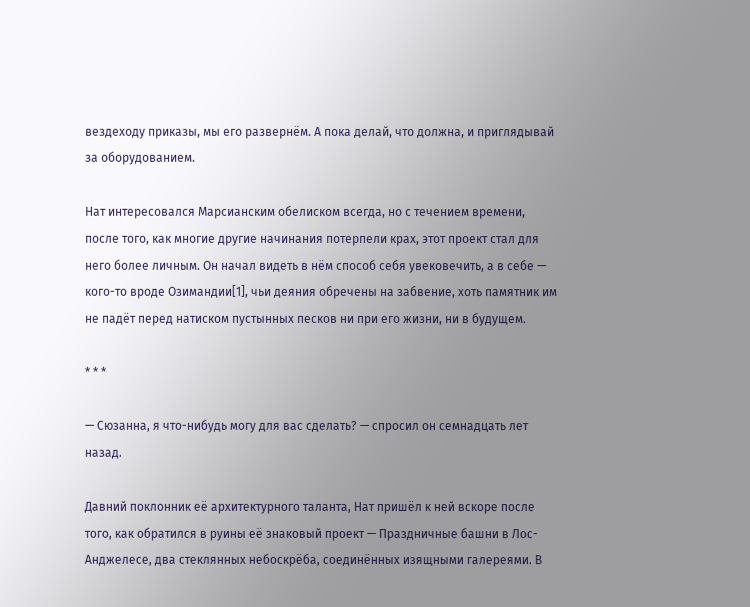вездеходу приказы, мы его развернём. А пока делай, что должна, и приглядывай за оборудованием.

Нат интересовался Марсианским обелиском всегда, но с течением времени, после того, как многие другие начинания потерпели крах, этот проект стал для него более личным. Он начал видеть в нём способ себя увековечить, а в себе — кого-то вроде Озимандии[1], чьи деяния обречены на забвение, хоть памятник им не падёт перед натиском пустынных песков ни при его жизни, ни в будущем.

* * *

— Сюзанна, я что-нибудь могу для вас сделать? — спросил он семнадцать лет назад.

Давний поклонник её архитектурного таланта, Нат пришёл к ней вскоре после того, как обратился в руины её знаковый проект — Праздничные башни в Лос-Анджелесе, два стеклянных небоскрёба, соединённых изящными галереями. В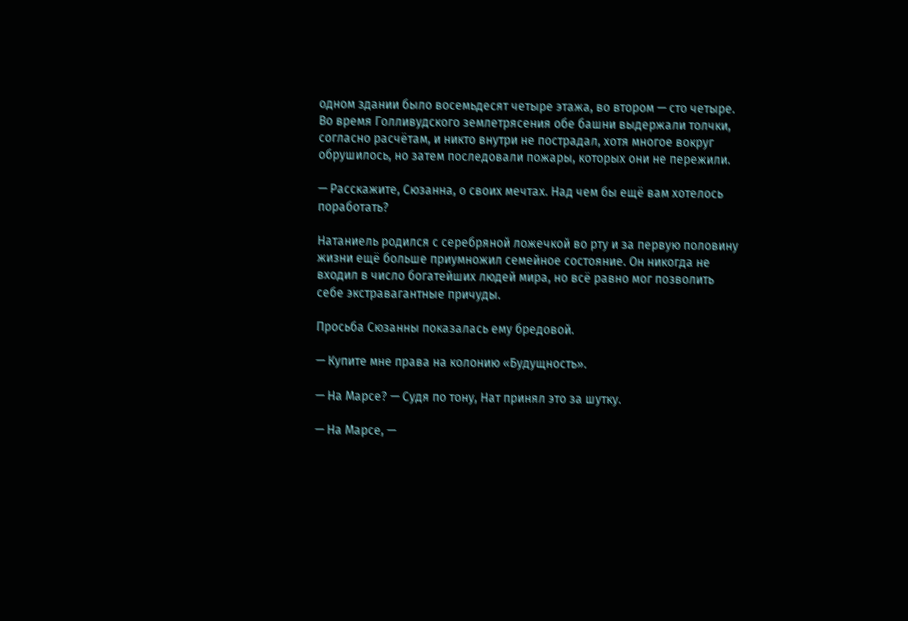одном здании было восемьдесят четыре этажа, во втором — сто четыре. Во время Голливудского землетрясения обе башни выдержали толчки, согласно расчётам, и никто внутри не пострадал, хотя многое вокруг обрушилось, но затем последовали пожары, которых они не пережили.

— Расскажите, Сюзанна, о своих мечтах. Над чем бы ещё вам хотелось поработать?

Натаниель родился с серебряной ложечкой во рту и за первую половину жизни ещё больше приумножил семейное состояние. Он никогда не входил в число богатейших людей мира, но всё равно мог позволить себе экстравагантные причуды.

Просьба Сюзанны показалась ему бредовой.

— Купите мне права на колонию «Будущность».

— На Марсе? — Судя по тону, Нат принял это за шутку.

— На Марсе, —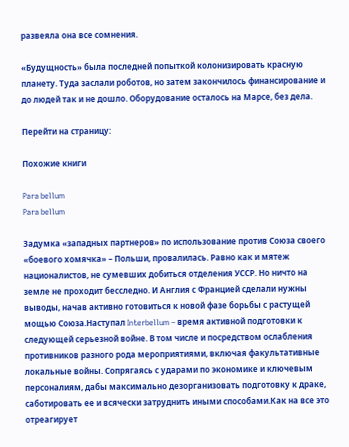развеяла она все сомнения.

«Будущность» была последней попыткой колонизировать красную планету. Туда заслали роботов, но затем закончилось финансирование и до людей так и не дошло. Оборудование осталось на Марсе, без дела.

Перейти на страницу:

Похожие книги

Para bellum
Para bellum

Задумка «западных партнеров» по использование против Союза своего «боевого хомячка» – Польши, провалилась. Равно как и мятеж националистов, не сумевших добиться отделения УССР. Но ничто на земле не проходит бесследно. И Англия с Францией сделали нужны выводы, начав активно готовиться к новой фазе борьбы с растущей мощью Союза.Наступал Interbellum – время активной подготовки к следующей серьезной войне. В том числе и посредством ослабления противников разного рода мероприятиями, включая факультативные локальные войны. Сопрягаясь с ударами по экономике и ключевым персоналиям, дабы максимально дезорганизовать подготовку к драке, саботировать ее и всячески затруднить иными способами.Как на все это отреагирует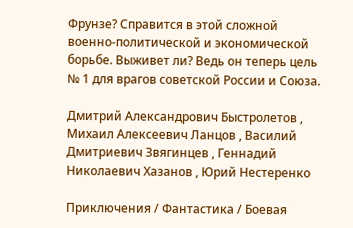Фрунзе? Справится в этой сложной военно-политической и экономической борьбе. Выживет ли? Ведь он теперь цель № 1 для врагов советской России и Союза.

Дмитрий Александрович Быстролетов , Михаил Алексеевич Ланцов , Василий Дмитриевич Звягинцев , Геннадий Николаевич Хазанов , Юрий Нестеренко

Приключения / Фантастика / Боевая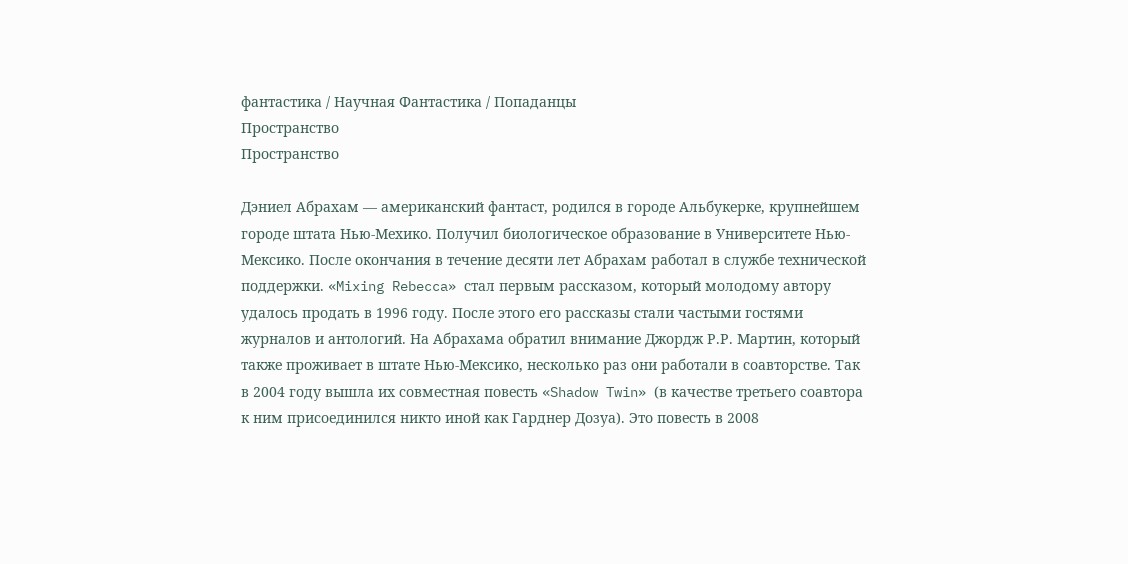фантастика / Научная Фантастика / Попаданцы
Пространство
Пространство

Дэниел Абрахам — американский фантаст, родился в городе Альбукерке, крупнейшем городе штата Нью-Мехико. Получил биологическое образование в Университете Нью-Мексико. После окончания в течение десяти лет Абрахам работал в службе технической поддержки. «Mixing Rebecca» стал первым рассказом, который молодому автору удалось продать в 1996 году. После этого его рассказы стали частыми гостями журналов и антологий. На Абрахама обратил внимание Джордж Р.Р. Мартин, который также проживает в штате Нью-Мексико, несколько раз они работали в соавторстве. Так в 2004 году вышла их совместная повесть «Shadow Twin» (в качестве третьего соавтора к ним присоединился никто иной как Гарднер Дозуа). Это повесть в 2008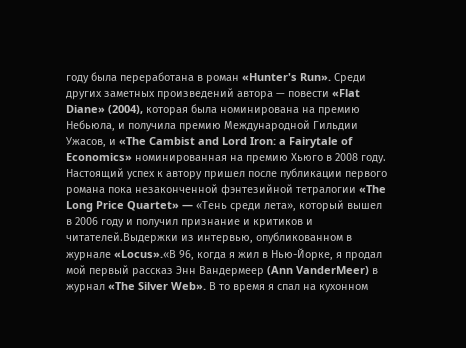году была переработана в роман «Hunter's Run». Среди других заметных произведений автора — повести «Flat Diane» (2004), которая была номинирована на премию Небьюла, и получила премию Международной Гильдии Ужасов, и «The Cambist and Lord Iron: a Fairytale of Economics» номинированная на премию Хьюго в 2008 году. Настоящий успех к автору пришел после публикации первого романа пока незаконченной фэнтезийной тетралогии «The Long Price Quartet» — «Тень среди лета», который вышел в 2006 году и получил признание и критиков и читателей.Выдержки из интервью, опубликованном в журнале «Locus».«В 96, когда я жил в Нью-Йорке, я продал мой первый рассказ Энн Вандермеер (Ann VanderMeer) в журнал «The Silver Web». В то время я спал на кухонном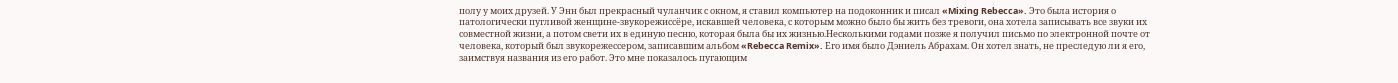полу у моих друзей. У Энн был прекрасный чуланчик с окном, я ставил компьютер на подоконник и писал «Mixing Rebecca». Это была история о патологически пугливой женщине-звукорежиссёре, искавшей человека, с которым можно было бы жить без тревоги, она хотела записывать все звуки их совместной жизни, а потом свети их в единую песню, которая была бы их жизнью.Несколькими годами позже я получил письмо по электронной почте от человека, который был звукорежессером, записавшим альбом «Rebecca Remix». Его имя было Дэниель Абрахам. Он хотел знать, не преследую ли я его, заимствуя названия из его работ. Это мне показалось пугающим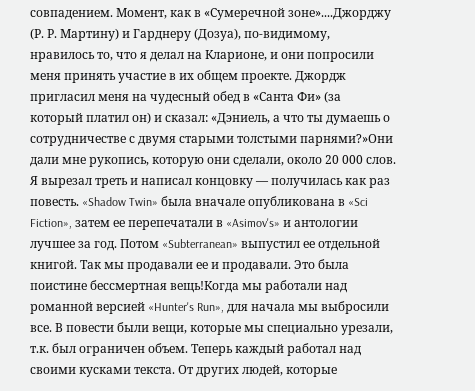совпадением. Момент, как в «Сумеречной зоне»....Джорджу (Р. Р. Мартину) и Гарднеру (Дозуа), по-видимому, нравилось то, что я делал на Кларионе, и они попросили меня принять участие в их общем проекте. Джордж пригласил меня на чудесный обед в «Санта Фи» (за который платил он) и сказал: «Дэниель, а что ты думаешь о сотрудничестве с двумя старыми толстыми парнями?»Они дали мне рукопись, которую они сделали, около 20 000 слов. Я вырезал треть и написал концовку — получилась как раз повесть. «Shadow Twin» была вначале опубликована в «Sci Fiction», затем ее перепечатали в «Asimov's» и антологии лучшее за год. Потом «Subterranean» выпустил ее отдельной книгой. Так мы продавали ее и продавали. Это была поистине бессмертная вещь!Когда мы работали над романной версией «Hunter's Run», для начала мы выбросили все. В повести были вещи, которые мы специально урезали, т.к. был ограничен объем. Теперь каждый работал над своими кусками текста. От других людей, которые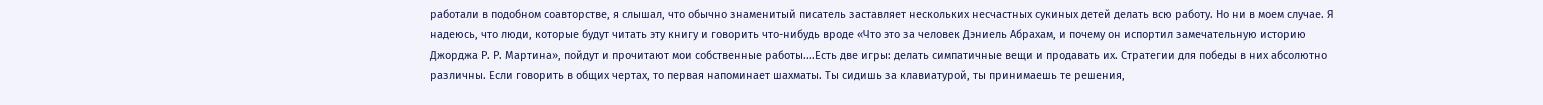работали в подобном соавторстве, я слышал, что обычно знаменитый писатель заставляет нескольких несчастных сукиных детей делать всю работу. Но ни в моем случае. Я надеюсь, что люди, которые будут читать эту книгу и говорить что-нибудь вроде «Что это за человек Дэниель Абрахам, и почему он испортил замечательную историю Джорджа Р. Р. Мартина», пойдут и прочитают мои собственные работы....Есть две игры: делать симпатичные вещи и продавать их. Стратегии для победы в них абсолютно различны. Если говорить в общих чертах, то первая напоминает шахматы. Ты сидишь за клавиатурой, ты принимаешь те решения,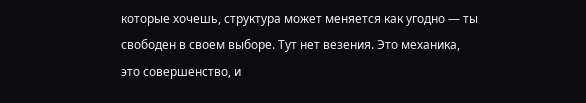которые хочешь, структура может меняется как угодно — ты свободен в своем выборе. Тут нет везения. Это механика, это совершенство, и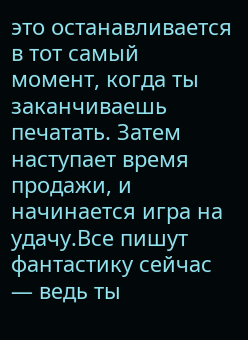это останавливается в тот самый момент, когда ты заканчиваешь печатать. Затем наступает время продажи, и начинается игра на удачу.Все пишут фантастику сейчас — ведь ты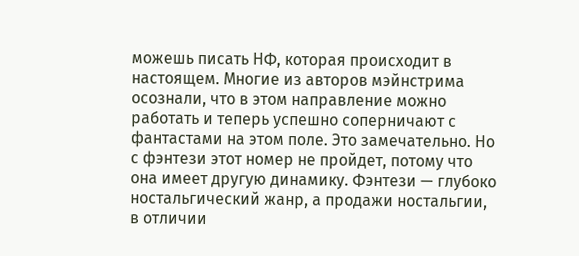можешь писать НФ, которая происходит в настоящем. Многие из авторов мэйнстрима осознали, что в этом направление можно работать и теперь успешно соперничают с фантастами на этом поле. Это замечательно. Но с фэнтези этот номер не пройдет, потому что она имеет другую динамику. Фэнтези — глубоко ностальгический жанр, а продажи ностальгии, в отличии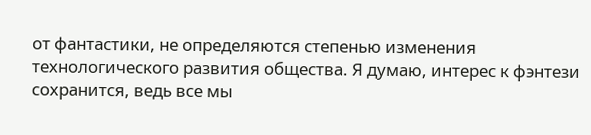от фантастики, не определяются степенью изменения технологического развития общества. Я думаю, интерес к фэнтези сохранится, ведь все мы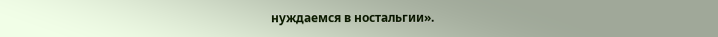нуждаемся в ностальгии».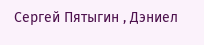Сергей Пятыгин , Дэниел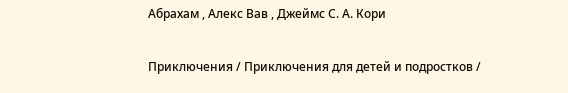Абрахам , Алекс Вав , Джеймс С. А. Кори

Приключения / Приключения для детей и подростков /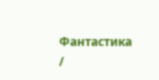Фантастика /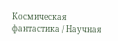Космическая фантастика / Научная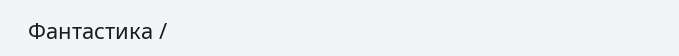Фантастика /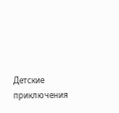Детские приключения